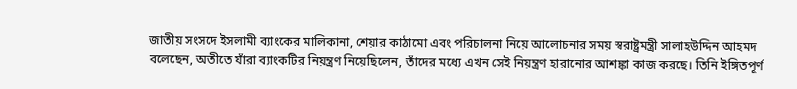জাতীয় সংসদে ইসলামী ব্যাংকের মালিকানা, শেয়ার কাঠামো এবং পরিচালনা নিয়ে আলোচনার সময় স্বরাষ্ট্রমন্ত্রী সালাহউদ্দিন আহমদ বলেছেন, অতীতে যাঁরা ব্যাংকটির নিয়ন্ত্রণ নিয়েছিলেন, তাঁদের মধ্যে এখন সেই নিয়ন্ত্রণ হারানোর আশঙ্কা কাজ করছে। তিনি ইঙ্গিতপূর্ণ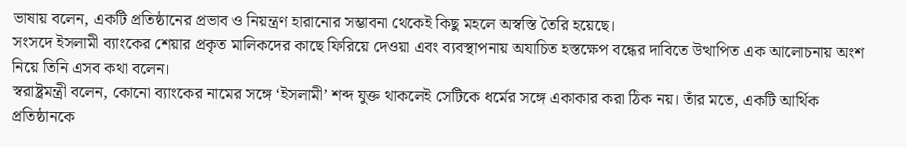ভাষায় বলেন, একটি প্রতিষ্ঠানের প্রভাব ও নিয়ন্ত্রণ হারানোর সম্ভাবনা থেকেই কিছু মহলে অস্বস্তি তৈরি হয়েছে।
সংসদে ইসলামী ব্যাংকের শেয়ার প্রকৃত মালিকদের কাছে ফিরিয়ে দেওয়া এবং ব্যবস্থাপনায় অযাচিত হস্তক্ষেপ বন্ধের দাবিতে উত্থাপিত এক আলোচনায় অংশ নিয়ে তিনি এসব কথা বলেন।
স্বরাষ্ট্রমন্ত্রী বলেন, কোনো ব্যাংকের নামের সঙ্গে ‘ইসলামী’ শব্দ যুক্ত থাকলেই সেটিকে ধর্মের সঙ্গে একাকার করা ঠিক নয়। তাঁর মতে, একটি আর্থিক প্রতিষ্ঠানকে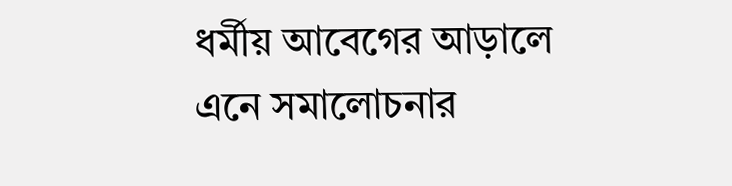ধর্মীয় আবেগের আড়ালে এনে সমালোচনার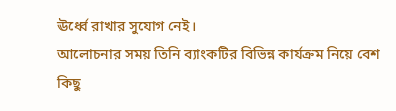ঊর্ধ্বে রাখার সুযোগ নেই।
আলোচনার সময় তিনি ব্যাংকটির বিভিন্ন কার্যক্রম নিয়ে বেশ কিছু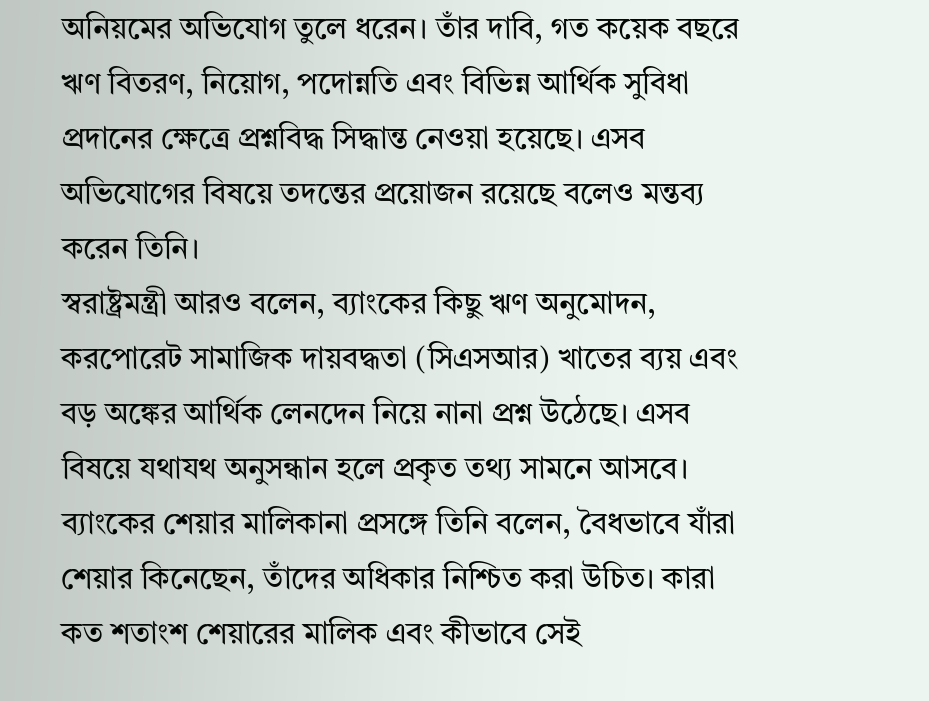অনিয়মের অভিযোগ তুলে ধরেন। তাঁর দাবি, গত কয়েক বছরে ঋণ বিতরণ, নিয়োগ, পদোন্নতি এবং বিভিন্ন আর্থিক সুবিধা প্রদানের ক্ষেত্রে প্রশ্নবিদ্ধ সিদ্ধান্ত নেওয়া হয়েছে। এসব অভিযোগের বিষয়ে তদন্তের প্রয়োজন রয়েছে বলেও মন্তব্য করেন তিনি।
স্বরাষ্ট্রমন্ত্রী আরও বলেন, ব্যাংকের কিছু ঋণ অনুমোদন, করপোরেট সামাজিক দায়বদ্ধতা (সিএসআর) খাতের ব্যয় এবং বড় অঙ্কের আর্থিক লেনদেন নিয়ে নানা প্রশ্ন উঠেছে। এসব বিষয়ে যথাযথ অনুসন্ধান হলে প্রকৃত তথ্য সামনে আসবে।
ব্যাংকের শেয়ার মালিকানা প্রসঙ্গে তিনি বলেন, বৈধভাবে যাঁরা শেয়ার কিনেছেন, তাঁদের অধিকার নিশ্চিত করা উচিত। কারা কত শতাংশ শেয়ারের মালিক এবং কীভাবে সেই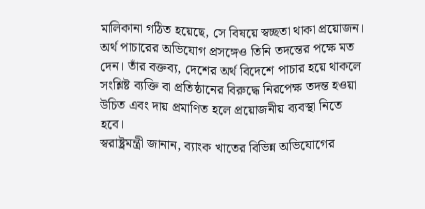মালিকানা গঠিত হয়েছে, সে বিষয়ে স্বচ্ছতা থাকা প্রয়োজন।
অর্থ পাচারের অভিযোগ প্রসঙ্গেও তিনি তদন্তের পক্ষে মত দেন। তাঁর বক্তব্য, দেশের অর্থ বিদেশে পাচার হয়ে থাকলে সংশ্লিষ্ট ব্যক্তি বা প্রতিষ্ঠানের বিরুদ্ধে নিরপেক্ষ তদন্ত হওয়া উচিত এবং দায় প্রমাণিত হলে প্রয়োজনীয় ব্যবস্থা নিতে হবে।
স্বরাষ্ট্রমন্ত্রী জানান, ব্যাংক খাতের বিভিন্ন অভিযোগের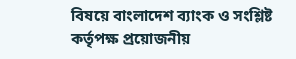বিষয়ে বাংলাদেশ ব্যাংক ও সংশ্লিষ্ট কর্তৃপক্ষ প্রয়োজনীয়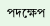পদক্ষেপ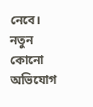নেবে। নতুন কোনো অভিযোগ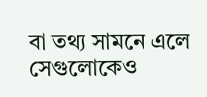বা তথ্য সামনে এলে সেগুলোকেও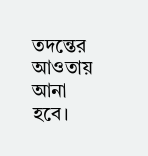তদন্তের আওতায় আনা হবে।